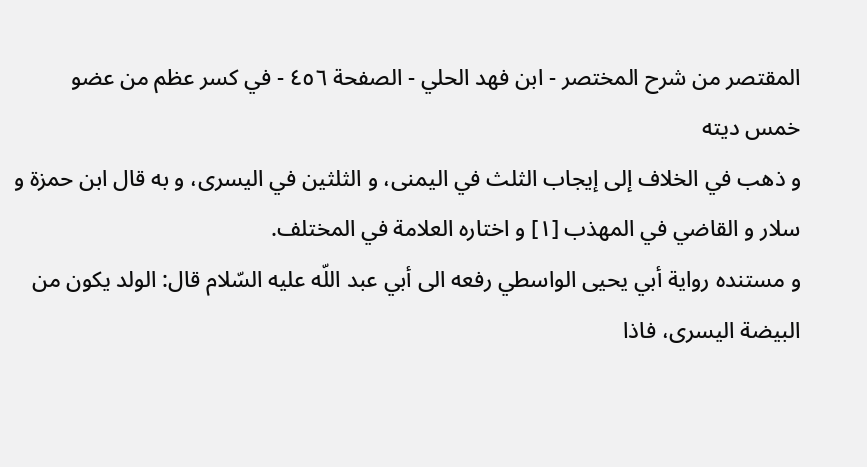المقتصر من شرح المختصر - ابن فهد الحلي - الصفحة ٤٥٦ - في كسر عظم من عضو خمس ديته
و ذهب في الخلاف إلى إيجاب الثلث في اليمنى، و الثلثين في اليسرى، و به قال ابن حمزة و سلار و القاضي في المهذب [١] و اختاره العلامة في المختلف.
و مستنده رواية أبي يحيى الواسطي رفعه الى أبي عبد اللّه عليه السّلام قال: الولد يكون من البيضة اليسرى، فاذا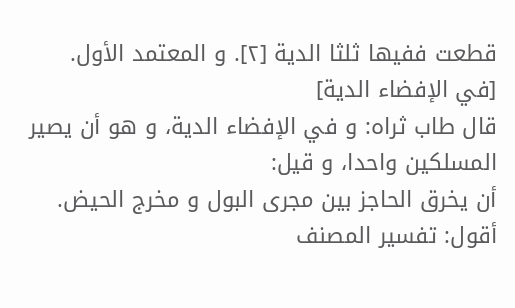قطعت ففيها ثلثا الدية [٢]. و المعتمد الأول.
[في الإفضاء الدية]
قال طاب ثراه: و في الإفضاء الدية، و هو أن يصير المسلكين واحدا، و قيل:
أن يخرق الحاجز بين مجرى البول و مخرج الحيض.
أقول: تفسير المصنف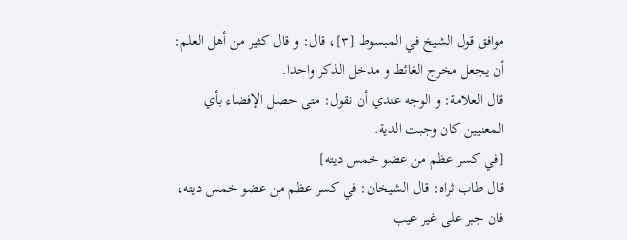موافق قول الشيخ في المبسوط [٣]، قال: و قال كثير من أهل العلم: أن يجعل مخرج الغائط و مدخل الذكر واحدا.
قال العلامة: و الوجه عندي أن نقول: متى حصل الإفضاء بأي المعنيين كان وجبت الدية.
[في كسر عظم من عضو خمس ديته]
قال طاب ثراه: قال الشيخان: في كسر عظم من عضو خمس ديته، فان جبر على غير عيب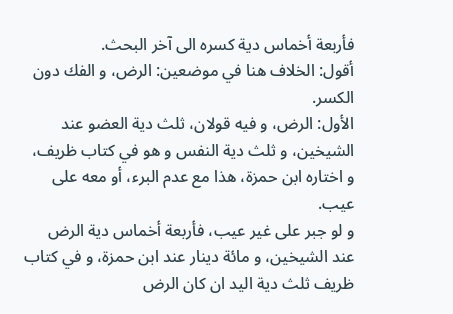فأربعة أخماس دية كسره الى آخر البحث.
أقول: الخلاف هنا في موضعين: الرض، و الفك دون الكسر.
الأول: الرض، و فيه قولان، ثلث دية العضو عند الشيخين، و ثلث دية النفس و هو في كتاب ظريف، و اختاره ابن حمزة، هذا مع عدم البرء، أو معه على عيب.
و لو جبر على غير عيب، فأربعة أخماس دية الرض عند الشيخين، و مائة دينار عند ابن حمزة، و في كتاب ظريف ثلث دية اليد ان كان الرض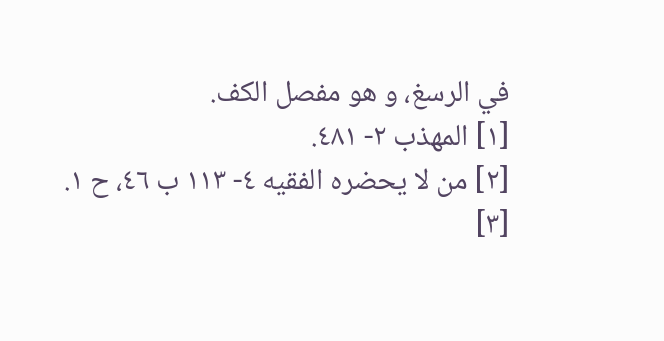في الرسغ، و هو مفصل الكف.
[١] المهذب ٢- ٤٨١.
[٢] من لا يحضره الفقيه ٤- ١١٣ ب ٤٦، ح ١.
[٣]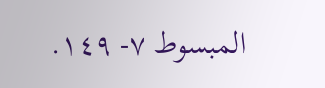المبسوط ٧- ١٤٩.